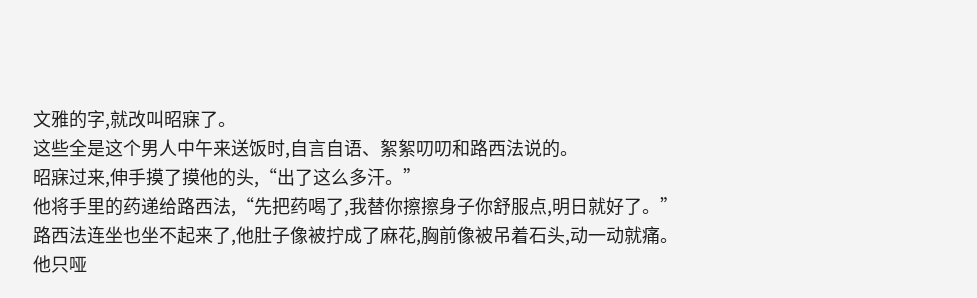文雅的字,就改叫昭寐了。
这些全是这个男人中午来送饭时,自言自语、絮絮叨叨和路西法说的。
昭寐过来,伸手摸了摸他的头,“出了这么多汗。”
他将手里的药递给路西法,“先把药喝了,我替你擦擦身子你舒服点,明日就好了。”
路西法连坐也坐不起来了,他肚子像被拧成了麻花,胸前像被吊着石头,动一动就痛。
他只哑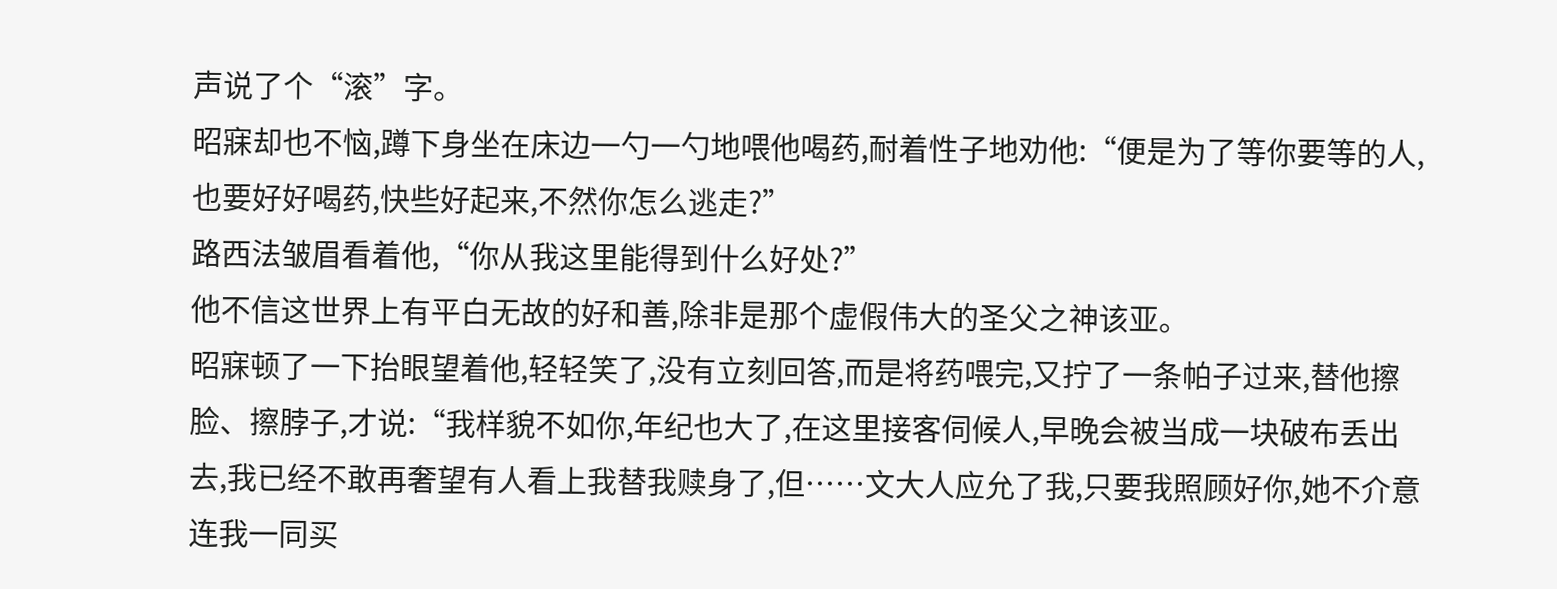声说了个“滚”字。
昭寐却也不恼,蹲下身坐在床边一勺一勺地喂他喝药,耐着性子地劝他:“便是为了等你要等的人,也要好好喝药,快些好起来,不然你怎么逃走?”
路西法皱眉看着他,“你从我这里能得到什么好处?”
他不信这世界上有平白无故的好和善,除非是那个虚假伟大的圣父之神该亚。
昭寐顿了一下抬眼望着他,轻轻笑了,没有立刻回答,而是将药喂完,又拧了一条帕子过来,替他擦脸、擦脖子,才说:“我样貌不如你,年纪也大了,在这里接客伺候人,早晚会被当成一块破布丢出去,我已经不敢再奢望有人看上我替我赎身了,但……文大人应允了我,只要我照顾好你,她不介意连我一同买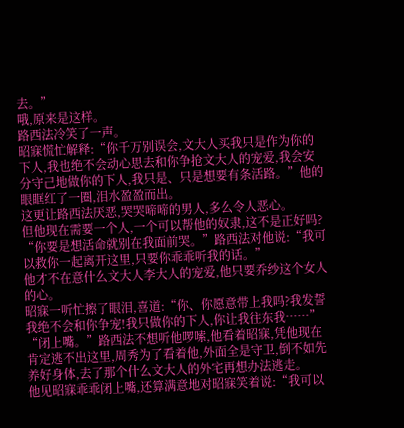去。”
哦,原来是这样。
路西法冷笑了一声。
昭寐慌忙解释:“你千万别误会,文大人买我只是作为你的下人,我也绝不会动心思去和你争抢文大人的宠爱,我会安分守己地做你的下人,我只是、只是想要有条活路。”他的眼眶红了一圈,泪水盈盈而出。
这更让路西法厌恶,哭哭啼啼的男人,多么令人恶心。
但他现在需要一个人,一个可以帮他的奴隶,这不是正好吗?
“你要是想活命就别在我面前哭。”路西法对他说:“我可以救你一起离开这里,只要你乖乖听我的话。”
他才不在意什么文大人李大人的宠爱,他只要乔纱这个女人的心。
昭寐一听忙擦了眼泪,喜道:“你、你愿意带上我吗?我发誓我绝不会和你争宠!我只做你的下人,你让我往东我……”
“闭上嘴。”路西法不想听他啰嗦,他看着昭寐,凭他现在肯定逃不出这里,周秀为了看着他,外面全是守卫,倒不如先养好身体,去了那个什么文大人的外宅再想办法逃走。
他见昭寐乖乖闭上嘴,还算满意地对昭寐笑着说:“我可以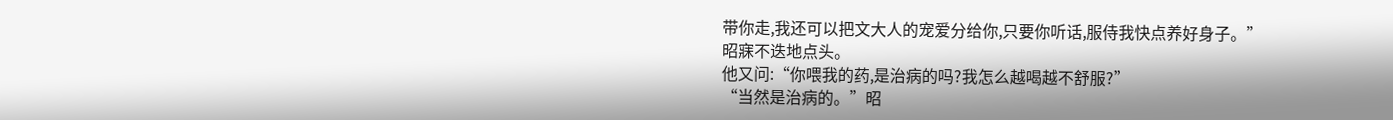带你走,我还可以把文大人的宠爱分给你,只要你听话,服侍我快点养好身子。”
昭寐不迭地点头。
他又问:“你喂我的药,是治病的吗?我怎么越喝越不舒服?”
“当然是治病的。”昭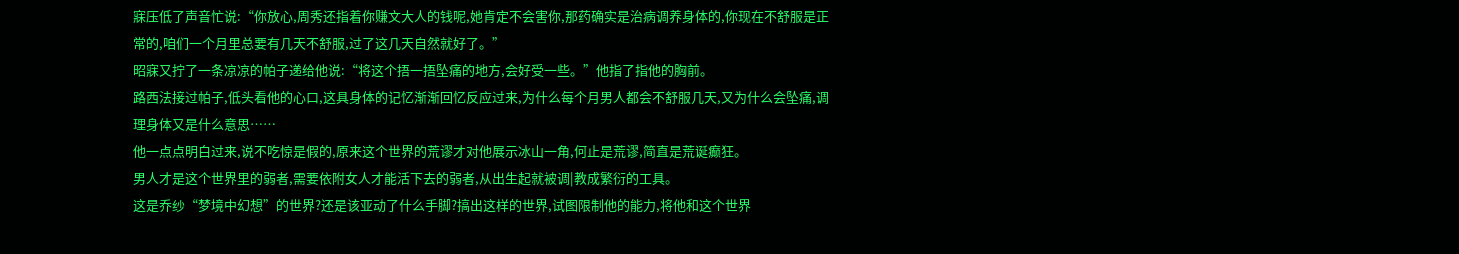寐压低了声音忙说:“你放心,周秀还指着你赚文大人的钱呢,她肯定不会害你,那药确实是治病调养身体的,你现在不舒服是正常的,咱们一个月里总要有几天不舒服,过了这几天自然就好了。”
昭寐又拧了一条凉凉的帕子递给他说:“将这个捂一捂坠痛的地方,会好受一些。”他指了指他的胸前。
路西法接过帕子,低头看他的心口,这具身体的记忆渐渐回忆反应过来,为什么每个月男人都会不舒服几天,又为什么会坠痛,调理身体又是什么意思……
他一点点明白过来,说不吃惊是假的,原来这个世界的荒谬才对他展示冰山一角,何止是荒谬,简直是荒诞癫狂。
男人才是这个世界里的弱者,需要依附女人才能活下去的弱者,从出生起就被调|教成繁衍的工具。
这是乔纱“梦境中幻想”的世界?还是该亚动了什么手脚?搞出这样的世界,试图限制他的能力,将他和这个世界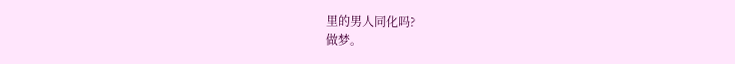里的男人同化吗?
做梦。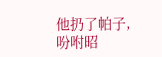他扔了帕子,吩咐昭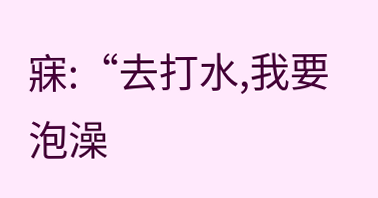寐:“去打水,我要泡澡